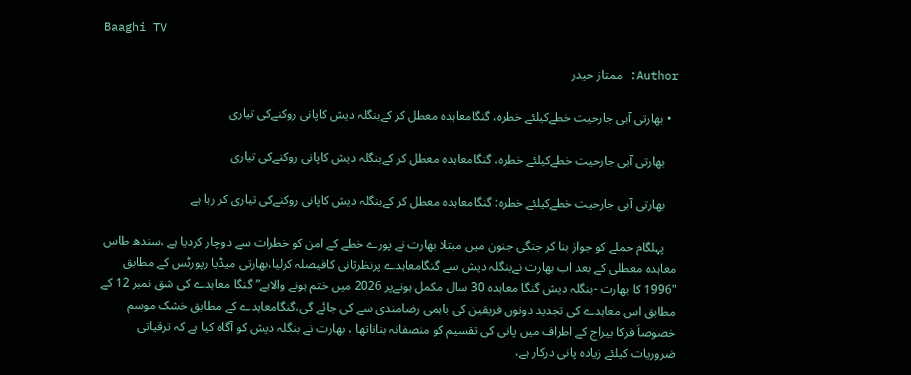Baaghi TV

Author: ممتاز حیدر

  • بھارتی آبی جارحیت خطےکیلئے خطرہ، گنگامعاہدہ معطل کر کےبنگلہ دیش کاپانی روکنےکی تیاری

    بھارتی آبی جارحیت خطےکیلئے خطرہ، گنگامعاہدہ معطل کر کےبنگلہ دیش کاپانی روکنےکی تیاری

    بھارتی آبی جارحیت خطےکیلئے خطرہ: گنگامعاہدہ معطل کر کےبنگلہ دیش کاپانی روکنےکی تیاری کر رہا ہے

    پہلگام حملے کو جواز بنا کر جنگی جنون میں مبتلا بھارت نے پورے خطے کے امن کو خطرات سے دوچار کردیا ہے ،سندھ طاس معاہدہ معطلی کے بعد اب بھارت نےبنگلہ دیش سے گنگامعاہدے پرنظرثانی کافیصلہ کرلیا،بھارتی میڈیا رپورٹس کے مطابق "1996 کا بھارت -بنگلہ دیش گنگا معاہدہ 30 سال مکمل ہونےپر 2026 میں ختم ہونے والاہے”گنگا معاہدے کی شق نمبر 12 کے مطابق اس معاہدے کی تجدید دونوں فریقین کی باہمی رضامندی سے کی جائے گی،گنگامعاہدے کے مطابق خشک موسم خصوصاَ فرکا بیراج کے اطراف میں پانی کی تقسیم کو منصفانہ بناناتھا ، بھارت نے بنگلہ دیش کو آگاہ کیا ہے کہ ترقیاتی ضروریات کیلئے زیادہ پانی درکار ہے،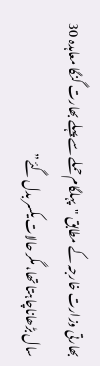بھارتی وزارت خارجہ کے مطابق "پہلگام حملے سے پہلے بھارت گنگا معاہدہ 30 سال بڑھاناچاہتا تھا، مگر حالات یکسر بدل گئے”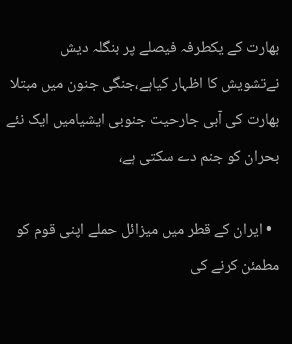بھارت کے یکطرفہ فیصلے پر بنگلہ دیش نےتشویش کا اظہار کیاہے،جنگی جنون میں مبتلا بھارت کی آبی جارحیت جنوبی ایشیامیں ایک نئے بحران کو جنم دے سکتی ہے،

  • ایران کے قطر میں میزائل حملے اپنی قوم کو مطمئن کرنے کی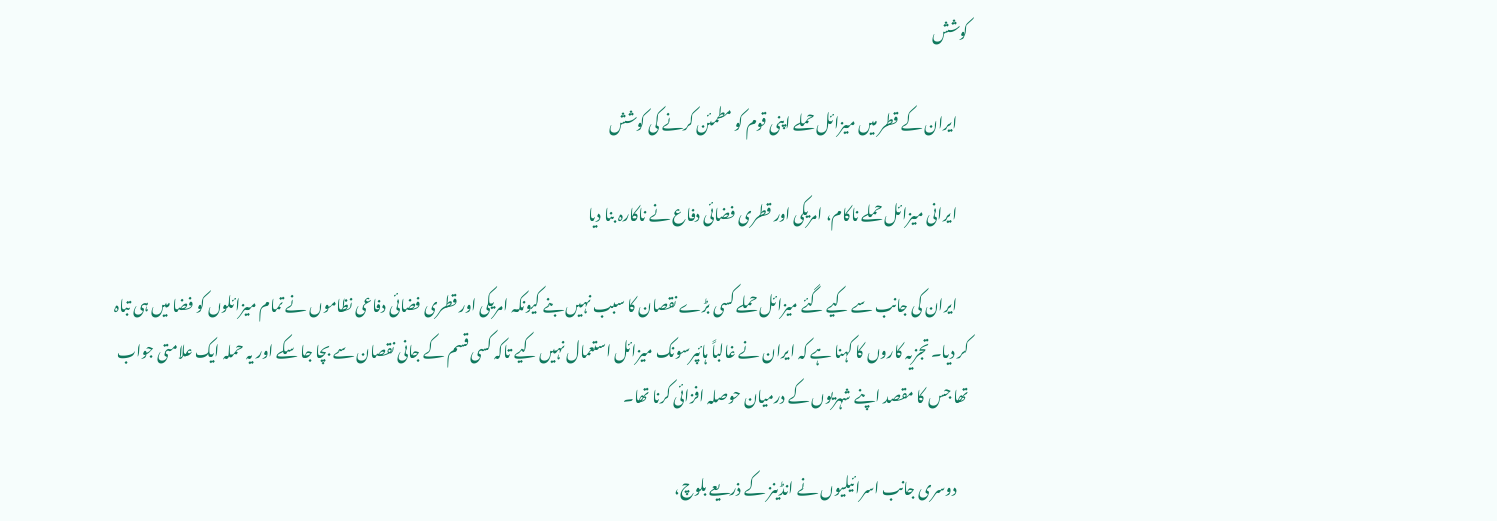کوشش

    ایران کے قطر میں میزائل حملے اپنی قوم کو مطمئن کرنے کی کوشش

    ایرانی میزائل حملے ناکام، امریکی اور قطری فضائی دفاع نے ناکارہ بنا دیا

    ایران کی جانب سے کیے گئے میزائل حملے کسی بڑے نقصان کا سبب نہیں بنے کیونکہ امریکی اور قطری فضائی دفاعی نظاموں نے تمام میزائلوں کو فضا میں ہی تباہ کر دیا۔ تجزیہ کاروں کا کہنا ہے کہ ایران نے غالباً ہائپرسونک میزائل استعمال نہیں کیے تاکہ کسی قسم کے جانی نقصان سے بچا جا سکے اور یہ حملہ ایک علامتی جواب تھا جس کا مقصد اپنے شہریوں کے درمیان حوصلہ افزائی کرنا تھا۔

    دوسری جانب اسرائیلیوں نے انڈینز کے ذریعے بلوچ،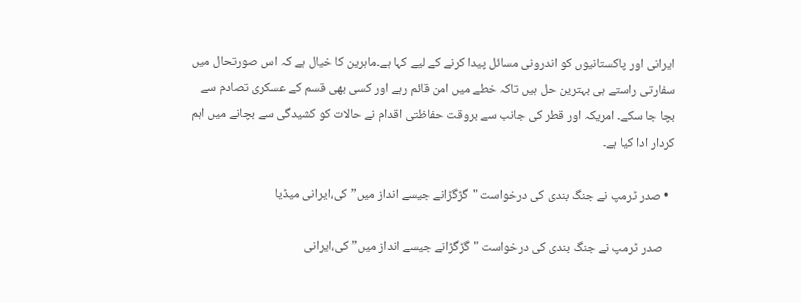ایرانی اور پاکستانیوں کو اندرونی مسائل پیدا کرنے کے لیے کہا ہے۔ماہرین کا خیال ہے کہ اس صورتحال میں سفارتی راستے ہی بہترین حل ہیں تاکہ خطے میں امن قائم رہے اور کسی بھی قسم کے عسکری تصادم سے بچا جا سکے۔ امریکہ اور قطر کی جانب سے بروقت حفاظتی اقدام نے حالات کو کشیدگی سے بچانے میں اہم کردار ادا کیا ہے۔

  • صدر ٹرمپ نے جنگ بندی کی درخواست "گڑگڑانے جیسے انداز میں” کی،ایرانی میڈیا

    صدر ٹرمپ نے جنگ بندی کی درخواست "گڑگڑانے جیسے انداز میں” کی،ایرانی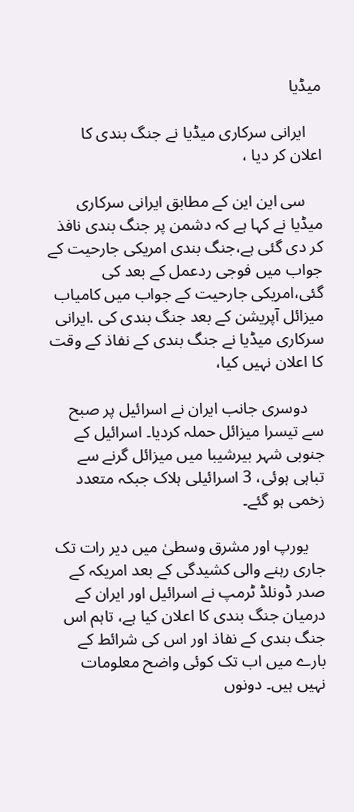میڈیا

    ایرانی سرکاری میڈیا نے جنگ بندی کا اعلان کر دیا ،

    سی این این کے مطابق ایرانی سرکاری میڈیا نے کہا ہے کہ دشمن پر جنگ بندی نافذ کر دی گئی ہے،جنگ بندی امریکی جارحیت کے جواب میں فوجی ردعمل کے بعد کی گئی،امریکی جارحیت کے جواب میں کامیاب میزائل آپریشن کے بعد جنگ بندی کی .ایرانی سرکاری میڈیا نے جنگ بندی کے نفاذ کے وقت کا اعلان نہیں کیا،

    دوسری جانب ایران نے اسرائیل پر صبح سے تیسرا میزائل حملہ کردیا۔ اسرائیل کے جنوبی شہر بیرشیبا میں میزائل گرنے سے تباہی ہوئی، 3 اسرائیلی ہلاک جبکہ متعدد زخمی ہو گئے۔

    یورپ اور مشرق وسطیٰ میں دیر رات تک جاری رہنے والی کشیدگی کے بعد امریکہ کے صدر ڈونلڈ ٹرمپ نے اسرائیل اور ایران کے درمیان جنگ بندی کا اعلان کیا ہے، تاہم اس جنگ بندی کے نفاذ اور اس کی شرائط کے بارے میں اب تک کوئی واضح معلومات نہیں ہیں۔ دونوں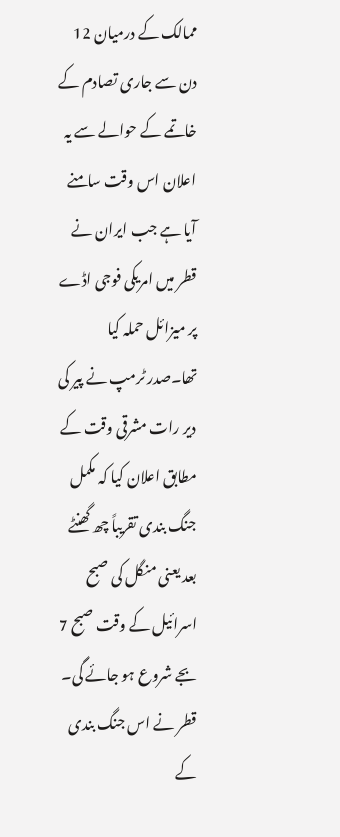ممالک کے درمیان 12 دن سے جاری تصادم کے خاتمے کے حوالے سے یہ اعلان اس وقت سامنے آیا ہے جب ایران نے قطر میں امریکی فوجی اڈے پر میزائل حملہ کیا تھا۔صدر ٹرمپ نے پیر کی دیر رات مشرقی وقت کے مطابق اعلان کیا کہ مکمل جنگ بندی تقریباً چھ گھنٹے بعد یعنی منگل کی صبح اسرائیل کے وقت صبح 7 بجے شروع ہو جائے گی۔ قطر نے اس جنگ بندی کے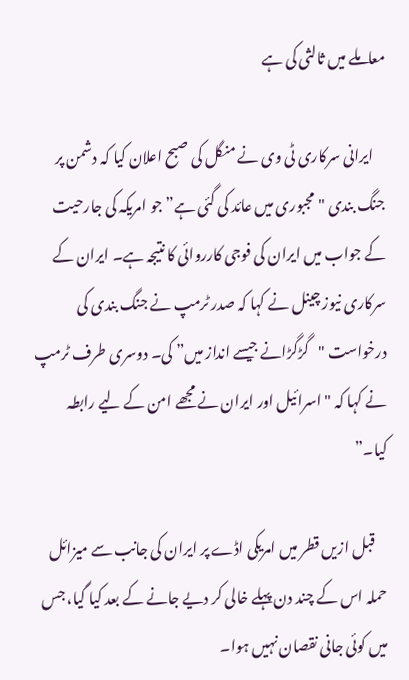معاملے میں ثالثی کی ہے

    ایرانی سرکاری ٹی وی نے منگل کی صبح اعلان کیا کہ دشمن پر جنگ بندی "مجبوری میں عائد کی گئی ہے” جو امریکہ کی جارحیت کے جواب میں ایران کی فوجی کارروائی کا نتیجہ ہے۔ ایران کے سرکاری نیوز چینل نے کہا کہ صدر ٹرمپ نے جنگ بندی کی درخواست "گڑگڑانے جیسے انداز میں” کی۔ دوسری طرف ٹرمپ نے کہا کہ "اسرائیل اور ایران نے مجھے امن کے لیے رابطہ کیا۔”

    قبل ازیں قطر میں امریکی اڈے پر ایران کی جانب سے میزائل حملہ اس کے چند دن پہلے خالی کر دیے جانے کے بعد کیا گیا، جس میں کوئی جانی نقصان نہیں ہوا۔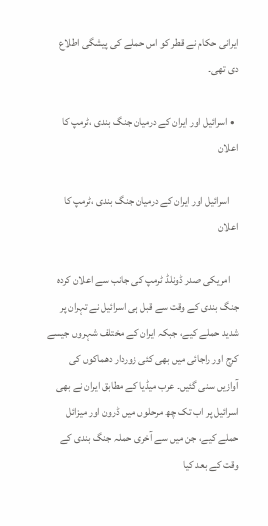ایرانی حکام نے قطر کو اس حملے کی پیشگی اطلاع دی تھی۔

  • اسرائیل اور ایران کے درمیان جنگ بندی ،ٹرمپ کا اعلان

    اسرائیل اور ایران کے درمیان جنگ بندی ،ٹرمپ کا اعلان

    امریکی صدر ڈونلڈ ٹرمپ کی جانب سے اعلان کردہ جنگ بندی کے وقت سے قبل ہی اسرائیل نے تہران پر شدید حملے کیے، جبکہ ایران کے مختلف شہروں جیسے کرج اور راجائی میں بھی کئی زوردار دھماکوں کی آوازیں سنی گئیں۔ عرب میڈیا کے مطابق ایران نے بھی اسرائیل پر اب تک چھ مرحلوں میں ڈرون اور میزائل حملے کیے، جن میں سے آخری حملہ جنگ بندی کے وقت کے بعد کیا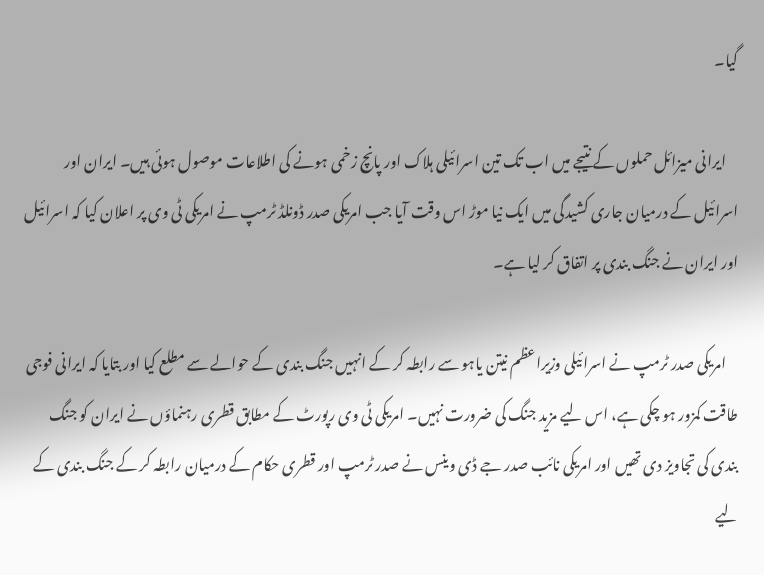گیا۔

    ایرانی میزائل حملوں کے نتیجے میں اب تک تین اسرائیلی ہلاک اور پانچ زخمی ہونے کی اطلاعات موصول ہوئی ہیں۔ ایران اور اسرائیل کے درمیان جاری کشیدگی میں ایک نیا موڑ اس وقت آیا جب امریکی صدر ڈونلڈ ٹرمپ نے امریکی ٹی وی پر اعلان کیا کہ اسرائیل اور ایران نے جنگ بندی پر اتفاق کر لیا ہے۔

    امریکی صدر ٹرمپ نے اسرائیلی وزیراعظم نیتن یاہو سے رابطہ کر کے انہیں جنگ بندی کے حوالے سے مطلع کیا اور بتایا کہ ایرانی فوجی طاقت کمزور ہو چکی ہے، اس لیے مزید جنگ کی ضرورت نہیں۔ امریکی ٹی وی رپورٹ کے مطابق قطری رہنماؤں نے ایران کو جنگ بندی کی تجاویز دی تھیں اور امریکی نائب صدر جے ڈی وینس نے صدر ٹرمپ اور قطری حکام کے درمیان رابطہ کر کے جنگ بندی کے لیے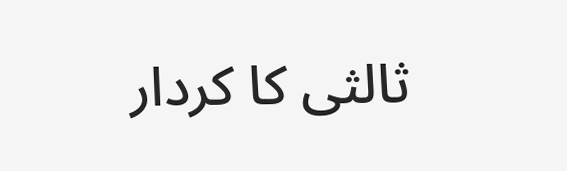ثالثی کا کردار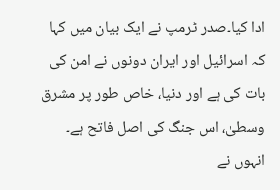ادا کیا۔صدر ٹرمپ نے ایک بیان میں کہا کہ اسرائیل اور ایران دونوں نے امن کی بات کی ہے اور دنیا، خاص طور پر مشرق وسطیٰ، اس جنگ کی اصل فاتح ہے۔ انہوں نے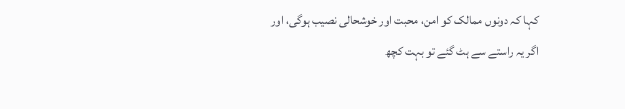کہا کہ دونوں ممالک کو امن، محبت اور خوشحالی نصیب ہوگی، اور اگر یہ راستے سے ہٹ گئے تو بہت کچھ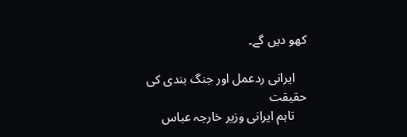کھو دیں گے۔

    ایرانی ردعمل اور جنگ بندی کی حقیقت
    تاہم ایرانی وزیر خارجہ عباس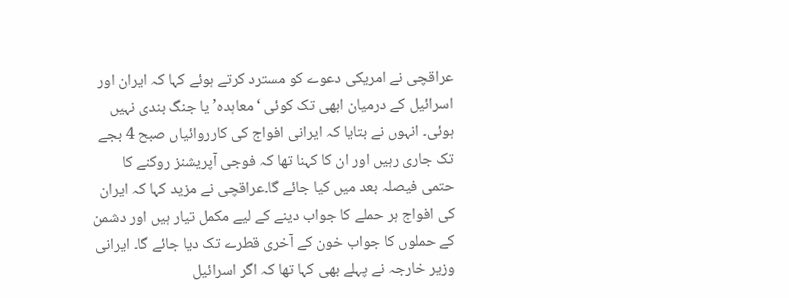عراقچی نے امریکی دعوے کو مسترد کرتے ہوئے کہا کہ ایران اور اسرائیل کے درمیان ابھی تک کوئی ‘معاہدہ’ یا جنگ بندی نہیں ہوئی۔ انہوں نے بتایا کہ ایرانی افواج کی کارروائیاں صبح 4 بجے تک جاری رہیں اور ان کا کہنا تھا کہ فوجی آپریشنز روکنے کا حتمی فیصلہ بعد میں کیا جائے گا۔عراقچی نے مزید کہا کہ ایران کی افواج ہر حملے کا جواب دینے کے لیے مکمل تیار ہیں اور دشمن کے حملوں کا جواب خون کے آخری قطرے تک دیا جائے گا۔ ایرانی وزیر خارجہ نے پہلے بھی کہا تھا کہ اگر اسرائیل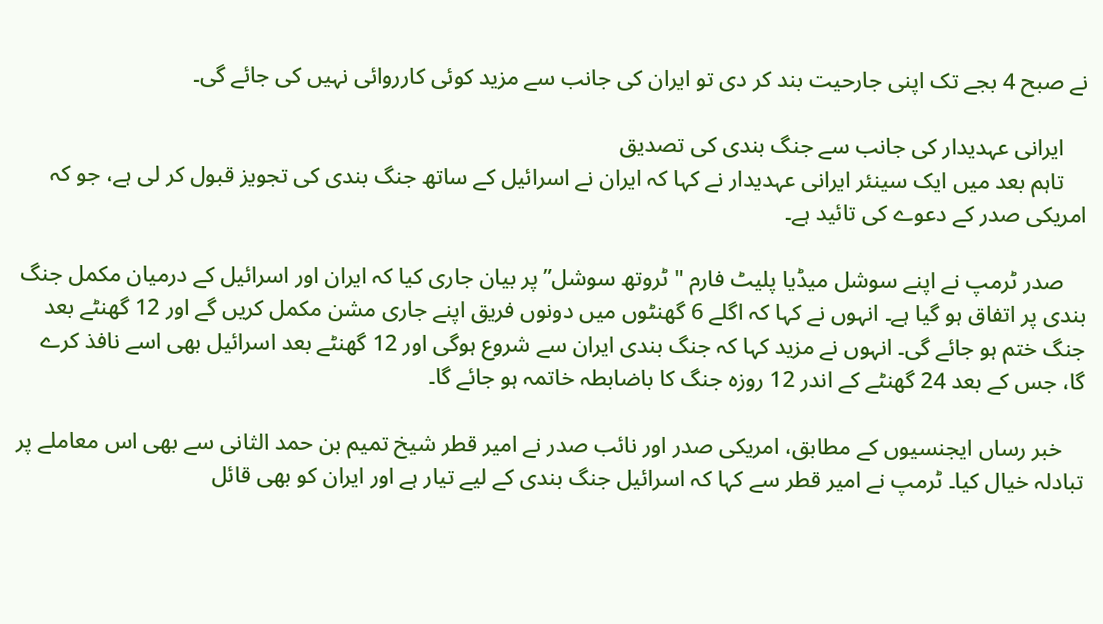نے صبح 4 بجے تک اپنی جارحیت بند کر دی تو ایران کی جانب سے مزید کوئی کارروائی نہیں کی جائے گی۔

    ایرانی عہدیدار کی جانب سے جنگ بندی کی تصدیق
    تاہم بعد میں ایک سینئر ایرانی عہدیدار نے کہا کہ ایران نے اسرائیل کے ساتھ جنگ بندی کی تجویز قبول کر لی ہے، جو کہ امریکی صدر کے دعوے کی تائید ہے۔

    صدر ٹرمپ نے اپنے سوشل میڈیا پلیٹ فارم "ٹروتھ سوشل” پر بیان جاری کیا کہ ایران اور اسرائیل کے درمیان مکمل جنگ بندی پر اتفاق ہو گیا ہے۔ انہوں نے کہا کہ اگلے 6 گھنٹوں میں دونوں فریق اپنے جاری مشن مکمل کریں گے اور 12 گھنٹے بعد جنگ ختم ہو جائے گی۔ انہوں نے مزید کہا کہ جنگ بندی ایران سے شروع ہوگی اور 12 گھنٹے بعد اسرائیل بھی اسے نافذ کرے گا، جس کے بعد 24 گھنٹے کے اندر 12 روزہ جنگ کا باضابطہ خاتمہ ہو جائے گا۔

    خبر رساں ایجنسیوں کے مطابق، امریکی صدر اور نائب صدر نے امیر قطر شیخ تمیم بن حمد الثانی سے بھی اس معاملے پر تبادلہ خیال کیا۔ ٹرمپ نے امیر قطر سے کہا کہ اسرائیل جنگ بندی کے لیے تیار ہے اور ایران کو بھی قائل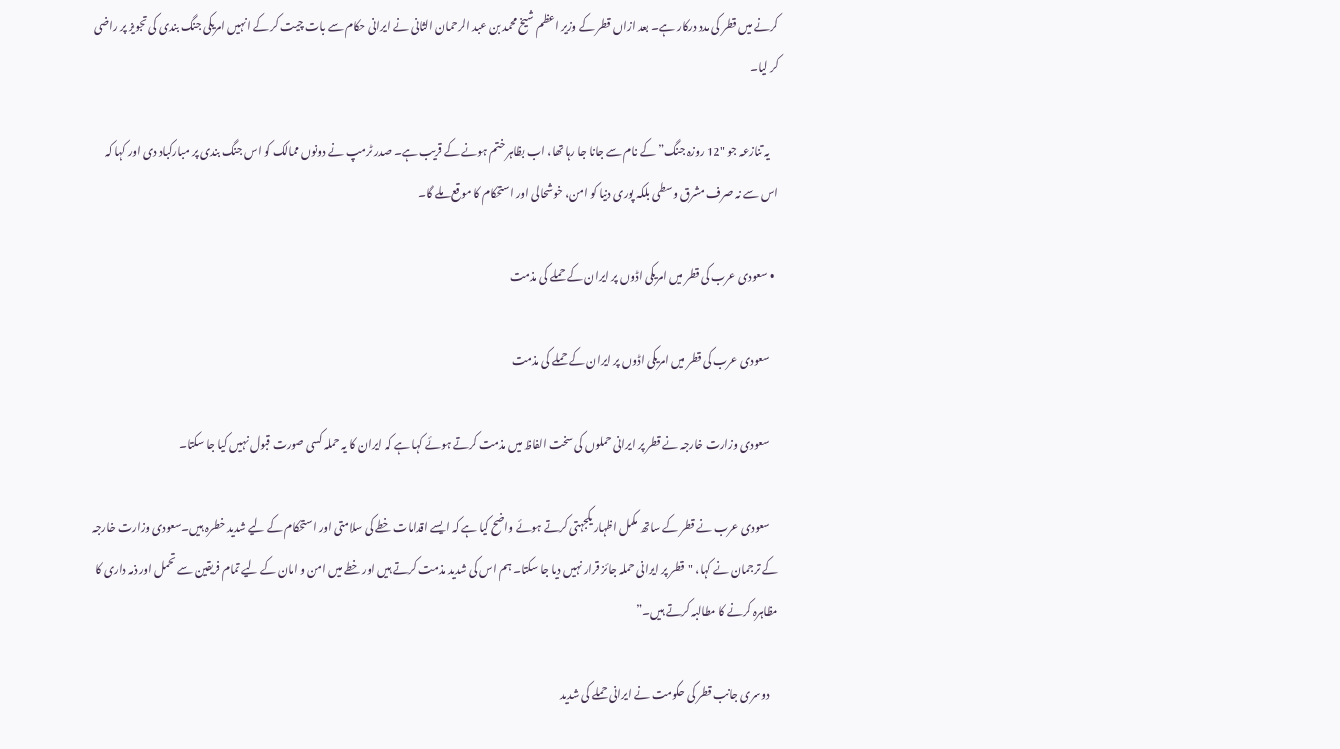کرنے میں قطر کی مدد درکار ہے۔ بعد ازاں قطر کے وزیر اعظم شیخ محمد بن عبد الرحمان الثانی نے ایرانی حکام سے بات چیت کر کے انہیں امریکی جنگ بندی کی تجویز پر راضی کر لیا۔

    یہ تنازعہ جو "12 روزہ جنگ” کے نام سے جانا جا رہا تھا، اب بظاہر ختم ہونے کے قریب ہے۔ صدر ٹرمپ نے دونوں ممالک کو اس جنگ بندی پر مبارکباد دی اور کہا کہ اس سے نہ صرف مشرق وسطی بلکہ پوری دنیا کو امن، خوشحالی اور استحکام کا موقع ملے گا۔

  • سعودی عرب کی قطر میں امریکی اڈوں پر ایران کے حملے کی مذمت

    سعودی عرب کی قطر میں امریکی اڈوں پر ایران کے حملے کی مذمت

    سعودی وزارت خارجہ نے قطر پر ایرانی حملوں کی سخت الفاظ میں مذمت کرتے ہوئے کہا ہے کہ ایران کا یہ حملہ کسی صورت قبول نہیں کیا جا سکتا۔

    سعودی عرب نے قطر کے ساتھ مکمل اظہار یکجہتی کرتے ہوئے واضح کیا ہے کہ ایسے اقدامات خطے کی سلامتی اور استحکام کے لیے شدید خطرہ ہیں۔سعودی وزارت خارجہ کے ترجمان نے کہا، "قطر پر ایرانی حملہ جائز قرار نہیں دیا جا سکتا۔ ہم اس کی شدید مذمت کرتے ہیں اور خطے میں امن و امان کے لیے تمام فریقین سے تحمل اور ذمہ داری کا مظاہرہ کرنے کا مطالبہ کرتے ہیں۔”

    دوسری جانب قطر کی حکومت نے ایرانی حملے کی شدید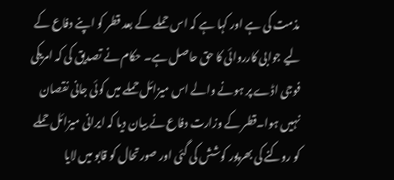مذمت کی ہے اور کہا ہے کہ اس حملے کے بعد قطر کو اپنے دفاع کے لیے جوابی کارروائی کا حق حاصل ہے۔ حکام نے تصدیق کی کہ امریکی فوجی اڈے پر ہونے والے اس میزائل حملے میں کوئی جانی نقصان نہیں ہوا۔قطر کے وزارت دفاع نے بیان دیا کہ ایرانی میزائل حملے کو روکنے کی بھرپور کوشش کی گئی اور صورتحال کو قابو میں لایا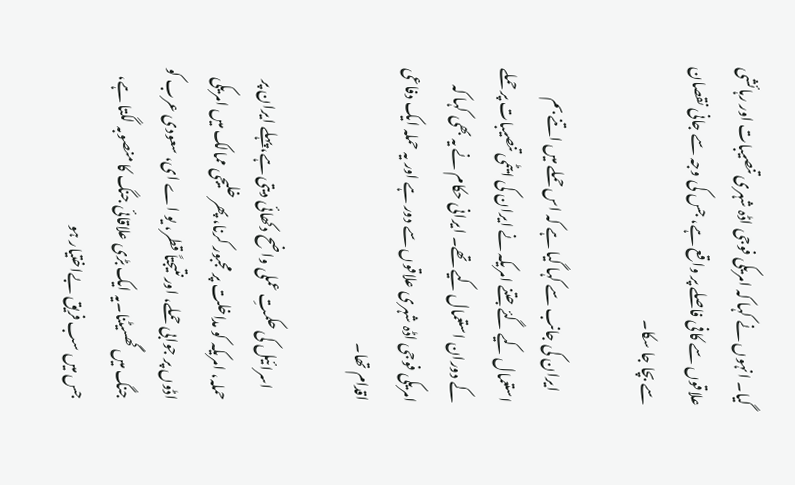گیا۔ انہوں نے کہا کہ امریکی فوجی اڈہ شہری تنصیبات اور رہائشی علاقوں سے کافی فاصلے پر واقع ہے، جس کی وجہ سے جانی نقصان سے بچا جا سکا۔

    ایران کی جانب سے کہا گیا ہے کہ اس حملے میں اتنے بم استعمال کیے گئے جتنے امریکہ نے ایران کی ایٹمی تنصیبات پر حملے کے دوران استعمال کیے تھے۔ ایرانی حکام نے یہ بھی کہا کہ امریکی فوجی اڈہ شہری علاقوں سے دور ہے اور یہ حملہ ایک دفاعی اقدام تھا۔

    اسرائیل کی حکمتِ عملی واضح دکھائی دیتی ہے،پہلے ایران پر حملہ، امریکہ کو مداخلت پر مجبور کرنا، پھر خلیجی ممالک میں امریکی اڈوں پر جوابی حملے، اور نتیجتاً قطر، یو اے ای، سعودی عرب کو جنگ میں گھسیٹنا۔یہ ایک بڑی علاقائی جنگ کا منصوبہ لگتا ہے، جس میں سب فریق بےاختیار ہو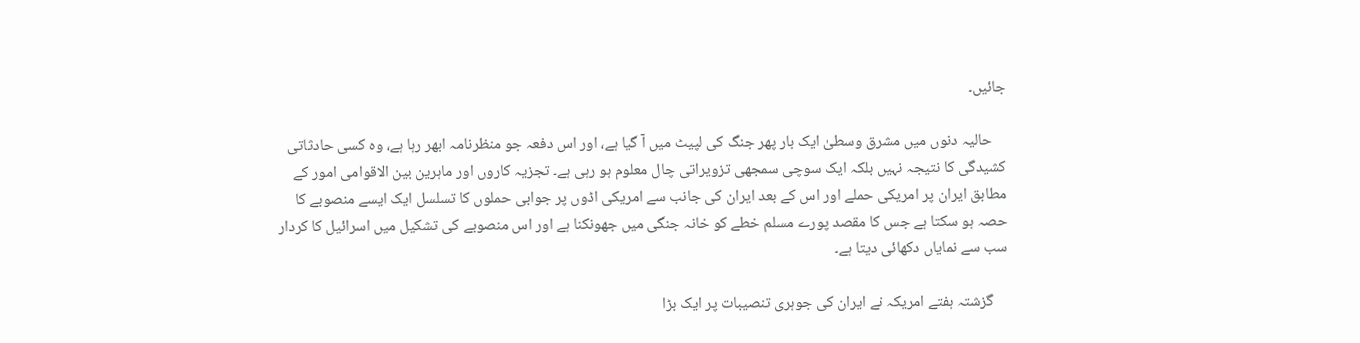جائیں۔

    حالیہ دنوں میں مشرق وسطیٰ ایک بار پھر جنگ کی لپیٹ میں آ گیا ہے، اور اس دفعہ جو منظرنامہ ابھر رہا ہے، وہ کسی حادثاتی کشیدگی کا نتیجہ نہیں بلکہ ایک سوچی سمجھی تزویراتی چال معلوم ہو رہی ہے۔ تجزیہ کاروں اور ماہرین بین الاقوامی امور کے مطابق ایران پر امریکی حملے اور اس کے بعد ایران کی جانب سے امریکی اڈوں پر جوابی حملوں کا تسلسل ایک ایسے منصوبے کا حصہ ہو سکتا ہے جس کا مقصد پورے مسلم خطے کو خانہ جنگی میں جھونکنا ہے اور اس منصوبے کی تشکیل میں اسرائیل کا کردار سب سے نمایاں دکھائی دیتا ہے۔

    گزشتہ ہفتے امریکہ نے ایران کی جوہری تنصیبات پر ایک بڑا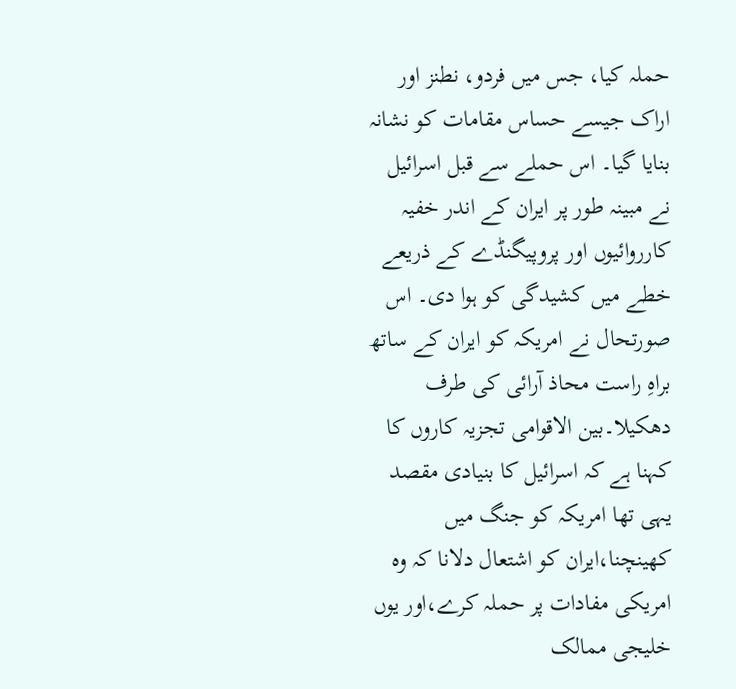حملہ کیا، جس میں فردو، نطنز اور اراک جیسے حساس مقامات کو نشانہ بنایا گیا۔ اس حملے سے قبل اسرائیل نے مبینہ طور پر ایران کے اندر خفیہ کارروائیوں اور پروپیگنڈے کے ذریعے خطے میں کشیدگی کو ہوا دی۔ اس صورتحال نے امریکہ کو ایران کے ساتھ براہِ راست محاذ آرائی کی طرف دھکیلا۔بین الاقوامی تجزیہ کاروں کا کہنا ہے کہ اسرائیل کا بنیادی مقصد یہی تھا امریکہ کو جنگ میں کھینچنا،ایران کو اشتعال دلانا کہ وہ امریکی مفادات پر حملہ کرے،اور یوں خلیجی ممالک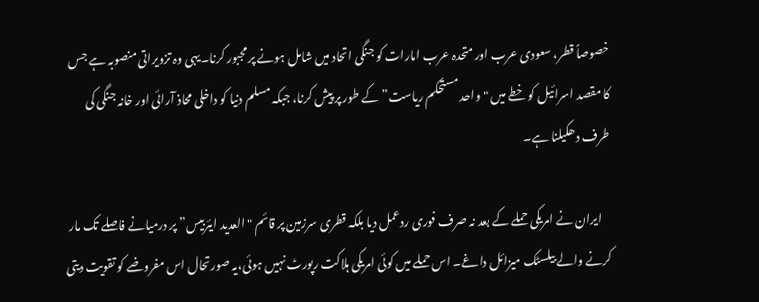خصوصاً قطر، سعودی عرب اور متحدہ عرب امارات کو جنگی اتحاد میں شامل ہونے پر مجبور کرنا۔یہی وہ تزویراتی منصوبہ ہے جس کا مقصد اسرائیل کو خطے میں "واحد مستحکم ریاست” کے طور پر پیش کرنا، جبکہ مسلم دنیا کو داخلی محاذ آرائی اور خانہ جنگی کی طرف دھکیلنا ہے۔

    ایران نے امریکی حملے کے بعد نہ صرف فوری ردعمل دیا بلکہ قطری سرزمین پر قائم "العدید ایئربیس” پر درمیانے فاصلے تک مار کرنے والے بیلسٹک میزائل داغے۔ اس حملے میں کوئی امریکی ہلاکت رپورٹ نہیں ہوئی،یہ صورتحال اس مفروضے کو تقویت دیتی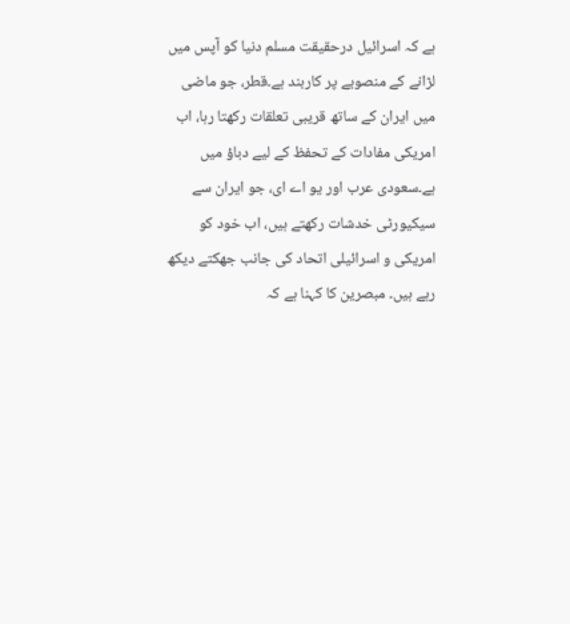ہے کہ اسرائیل درحقیقت مسلم دنیا کو آپس میں لڑانے کے منصوبے پر کاربند ہے۔قطر، جو ماضی میں ایران کے ساتھ قریبی تعلقات رکھتا رہا، اب امریکی مفادات کے تحفظ کے لیے دباؤ میں ہے۔سعودی عرب اور یو اے ای، جو ایران سے سیکیورٹی خدشات رکھتے ہیں، اب خود کو امریکی و اسرائیلی اتحاد کی جانب جھکتے دیکھ رہے ہیں۔ مبصرین کا کہنا ہے کہ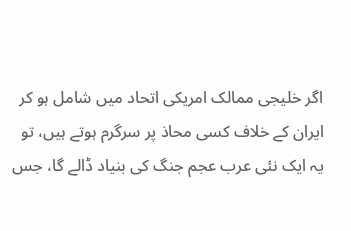اگر خلیجی ممالک امریکی اتحاد میں شامل ہو کر ایران کے خلاف کسی محاذ پر سرگرم ہوتے ہیں، تو یہ ایک نئی عرب عجم جنگ کی بنیاد ڈالے گا، جس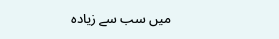میں سب سے زیادہ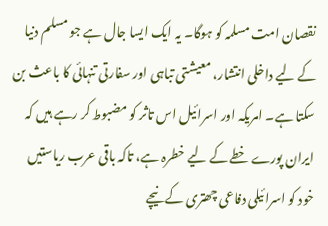نقصان امت مسلمہ کو ہوگا۔ یہ ایک ایسا جال ہے جو مسلم دنیا کے لیے داخلی انتشار، معیشتی تباہی اور سفارتی تنہائی کا باعث بن سکتا ہے۔ امریکہ اور اسرائیل اس تاثر کو مضبوط کر رہے ہیں کہ ایران پورے خطے کے لیے خطرہ ہے، تاکہ باقی عرب ریاستیں خود کو اسرائیلی دفاعی چھتری کے نیچے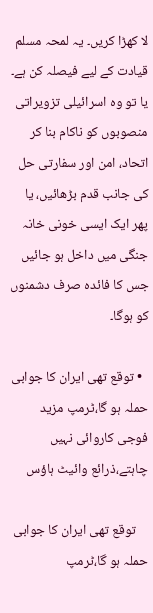لا کھڑا کریں۔ یہ لمحہ مسلم قیادت کے لیے فیصلہ کن ہے۔ یا تو وہ اسرائیلی تزویراتی منصوبوں کو ناکام بنا کر اتحاد، امن اور سفارتی حل کی جانب قدم بڑھائیں، یا پھر ایک ایسی خونی خانہ جنگی میں داخل ہو جائیں جس کا فائدہ صرف دشمنوں کو ہوگا۔

  • توقع تھی ایران کا جوابی حملہ ہو گا،ٹرمپ مزید فوجی کاروائی نہیں چاہتے،ذرائع وائیٹ ہاؤس

    توقع تھی ایران کا جوابی حملہ ہو گا،ٹرمپ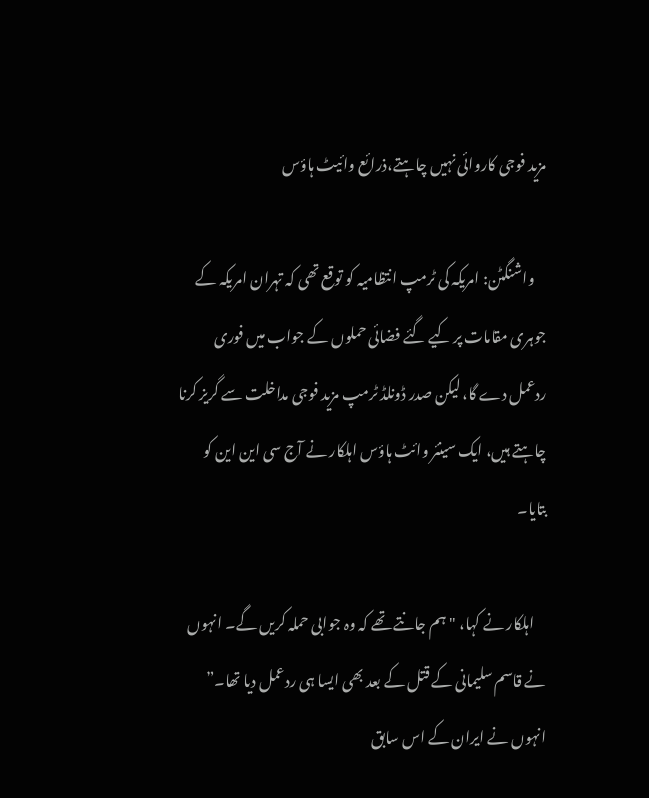مزید فوجی کاروائی نہیں چاہتے،ذرائع وائیٹ ہاؤس

    واشنگٹن: امریکہ کی ٹرمپ انتظامیہ کو توقع تھی کہ تہران امریکہ کے جوہری مقامات پر کیے گئے فضائی حملوں کے جواب میں فوری ردعمل دے گا، لیکن صدر ڈونلڈ ٹرمپ مزید فوجی مداخلت سے گریز کرنا چاہتے ہیں، ایک سینئر وائٹ ہاؤس اہلکار نے آج سی این این کو بتایا۔

    اہلکار نے کہا، "ہم جانتے تھے کہ وہ جوابی حملہ کریں گے۔ انہوں نے قاسم سلیمانی کے قتل کے بعد بھی ایسا ہی ردعمل دیا تھا۔” انہوں نے ایران کے اس سابق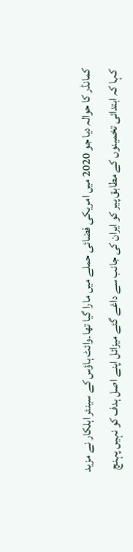کمانڈر کا حوالہ دیا جو 2020 میں امریکی فضائی حملے میں مارا گیا تھا۔وائٹ ہاؤس کے سینئر اہلکار نے مزید کہا کہ ابتدائی تخمینوں کے مطابق پیر کو ایران کی جانب سے داغے گئے میزائل اپنے اصل ہدف کو نہیں پہنچ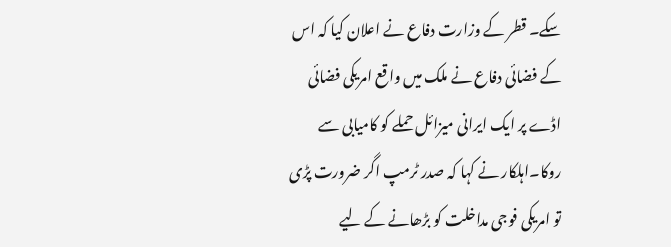سکے۔ قطر کے وزارت دفاع نے اعلان کیا کہ اس کے فضائی دفاع نے ملک میں واقع امریکی فضائی اڈے پر ایک ایرانی میزائل حملے کو کامیابی سے روکا۔اہلکار نے کہا کہ صدر ٹرمپ اگر ضرورت پڑی تو امریکی فوجی مداخلت کو بڑھانے کے لیے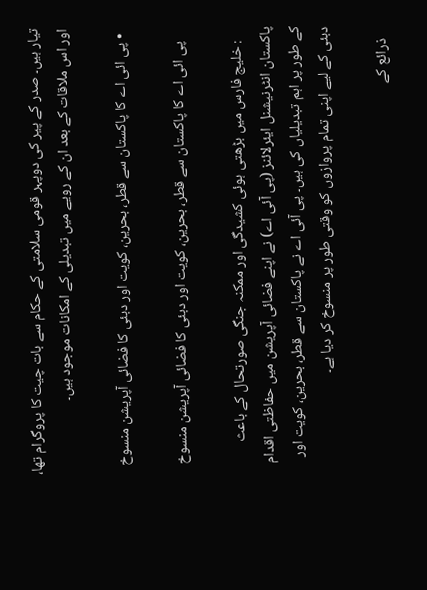تیار ہیں۔ صدر کے پیر کی دوپہر قومی سلامتی کے حکام سے بات چیت کا پروگرام تھا، اور اس ملاقات کے بعد ان کے رویے میں تبدیلی کے امکانات موجود ہیں۔

  • پی ائی اے کا پاکستان سے قطر، بحرین، کویت اور دبئی کا فضائی آپریشن منسوخ

    پی ائی اے کا پاکستان سے قطر، بحرین، کویت اور دبئی کا فضائی آپریشن منسوخ

    : خلیج فارس میں بڑھتی ہوئی کشیدگی اور ممکنہ جنگی صورتحال کے باعث پاکستان انٹرنیشنل ایئرلائنز (پی آئی اے) نے اپنے فضائی آپریشن میں حفاظتی اقدام کے طور پر اہم تبدیلیاں کی ہیں۔ پی آئی اے نے پاکستان سے قطر، بحرین، کویت اور دبئی کے لیے اپنی تمام پروازوں کو وقتی طور پر منسوخ کر دیا ہے۔

    ذرائع کے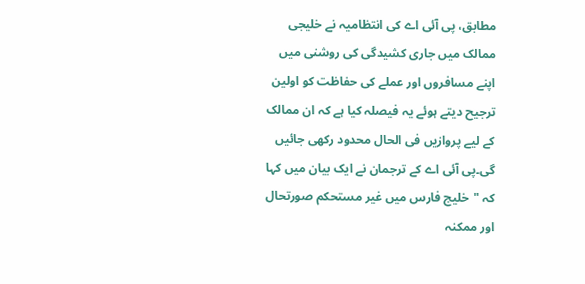مطابق، پی آئی اے کی انتظامیہ نے خلیجی ممالک میں جاری کشیدگی کی روشنی میں اپنے مسافروں اور عملے کی حفاظت کو اولین ترجیح دیتے ہوئے یہ فیصلہ کیا ہے کہ ان ممالک کے لیے پروازیں فی الحال محدود رکھی جائیں گی۔پی آئی اے کے ترجمان نے ایک بیان میں کہا کہ "خلیج فارس میں غیر مستحکم صورتحال اور ممکنہ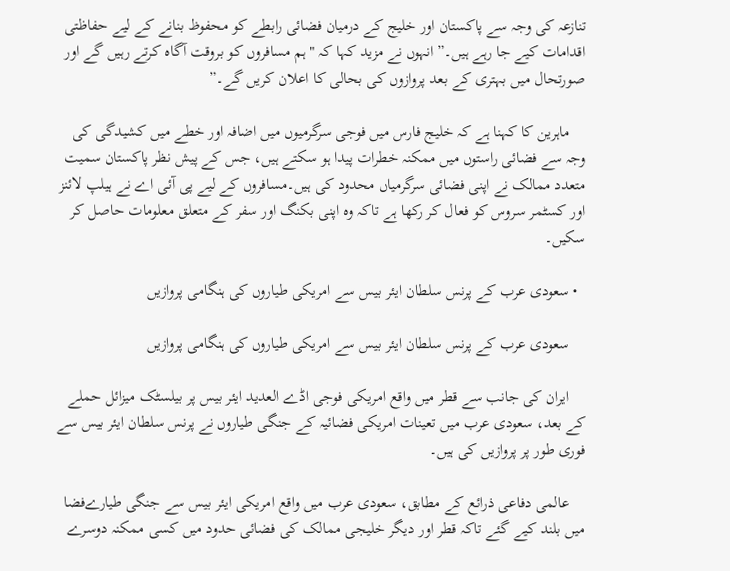تنازعہ کی وجہ سے پاکستان اور خلیج کے درمیان فضائی رابطے کو محفوظ بنانے کے لیے حفاظتی اقدامات کیے جا رہے ہیں۔” انہوں نے مزید کہا کہ "ہم مسافروں کو بروقت آگاہ کرتے رہیں گے اور صورتحال میں بہتری کے بعد پروازوں کی بحالی کا اعلان کریں گے۔”

    ماہرین کا کہنا ہے کہ خلیج فارس میں فوجی سرگرمیوں میں اضافہ اور خطے میں کشیدگی کی وجہ سے فضائی راستوں میں ممکنہ خطرات پیدا ہو سکتے ہیں، جس کے پیش نظر پاکستان سمیت متعدد ممالک نے اپنی فضائی سرگرمیاں محدود کی ہیں۔مسافروں کے لیے پی آئی اے نے ہیلپ لائنز اور کسٹمر سروس کو فعال کر رکھا ہے تاکہ وہ اپنی بکنگ اور سفر کے متعلق معلومات حاصل کر سکیں۔

  • سعودی عرب کے پرنس سلطان ایئر بیس سے امریکی طیاروں کی ہنگامی پروازیں

    سعودی عرب کے پرنس سلطان ایئر بیس سے امریکی طیاروں کی ہنگامی پروازیں

    ایران کی جانب سے قطر میں واقع امریکی فوجی اڈے العدید ایئر بیس پر بیلسٹک میزائل حملے کے بعد، سعودی عرب میں تعینات امریکی فضائیہ کے جنگی طیاروں نے پرنس سلطان ایئر بیس سے فوری طور پر پروازیں کی ہیں۔

    عالمی دفاعی ذرائع کے مطابق، سعودی عرب میں واقع امریکی ایئر بیس سے جنگی طیارےفضا میں بلند کیے گئے تاکہ قطر اور دیگر خلیجی ممالک کی فضائی حدود میں کسی ممکنہ دوسرے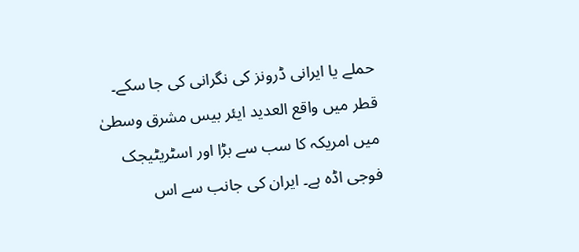حملے یا ایرانی ڈرونز کی نگرانی کی جا سکے۔ قطر میں واقع العدید ایئر بیس مشرق وسطیٰ میں امریکہ کا سب سے بڑا اور اسٹریٹیجک فوجی اڈہ ہے۔ ایران کی جانب سے اس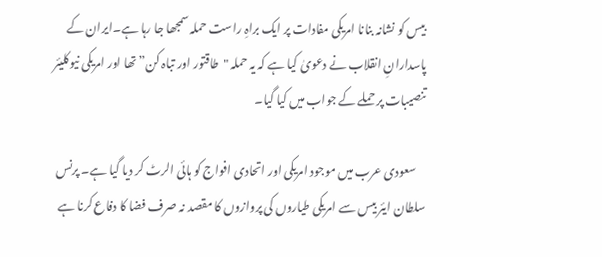بیس کو نشانہ بنانا امریکی مفادات پر ایک براہِ راست حملہ سمجھا جا رہا ہے۔ایران کے پاسدارانِ انقلاب نے دعویٰ کیا ہے کہ یہ حملہ "طاقتور اور تباہ کن” تھا اور امریکی نیوکلیئر تنصیبات پر حملے کے جواب میں کیا گیا۔

    سعودی عرب میں موجود امریکی اور اتحادی افواج کو ہائی الرٹ کر دیا گیا ہے۔ پرنس سلطان ایئر بیس سے امریکی طیاروں کی پروازوں کا مقصد نہ صرف فضا کا دفاع کرنا ہے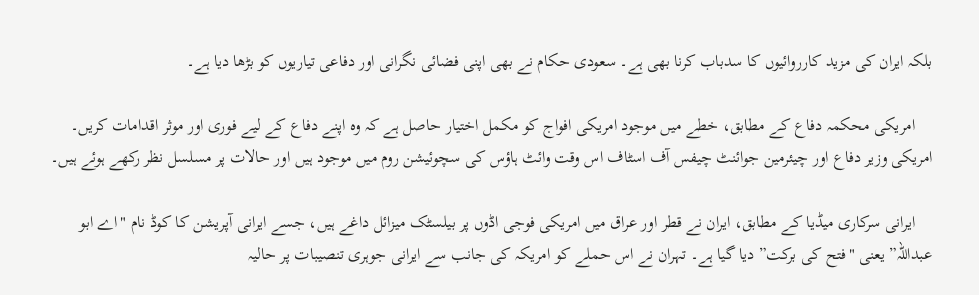بلکہ ایران کی مزید کارروائیوں کا سدباب کرنا بھی ہے۔ سعودی حکام نے بھی اپنی فضائی نگرانی اور دفاعی تیاریوں کو بڑھا دیا ہے۔

    امریکی محکمہ دفاع کے مطابق، خطے میں موجود امریکی افواج کو مکمل اختیار حاصل ہے کہ وہ اپنے دفاع کے لیے فوری اور موثر اقدامات کریں۔ امریکی وزیر دفاع اور چیئرمین جوائنٹ چیفس آف اسٹاف اس وقت وائٹ ہاؤس کی سچوئیشن روم میں موجود ہیں اور حالات پر مسلسل نظر رکھے ہوئے ہیں۔

    ایرانی سرکاری میڈیا کے مطابق، ایران نے قطر اور عراق میں امریکی فوجی اڈوں پر بیلسٹک میزائل داغے ہیں، جسے ایرانی آپریشن کا کوڈ نام "اے ابو عبداللہ” یعنی "فتح کی برکت” دیا گیا ہے۔ تہران نے اس حملے کو امریکہ کی جانب سے ایرانی جوہری تنصیبات پر حالیہ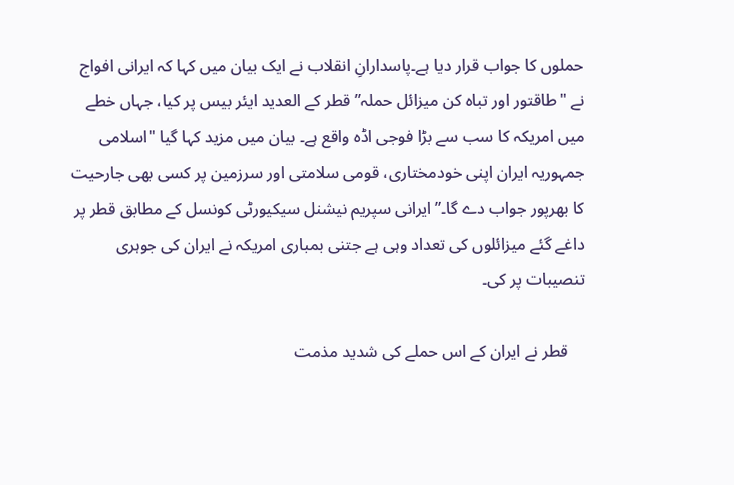حملوں کا جواب قرار دیا ہے۔پاسدارانِ انقلاب نے ایک بیان میں کہا کہ ایرانی افواج نے "طاقتور اور تباہ کن میزائل حملہ” قطر کے العدید ایئر بیس پر کیا، جہاں خطے میں امریکہ کا سب سے بڑا فوجی اڈہ واقع ہے۔ بیان میں مزید کہا گیا "اسلامی جمہوریہ ایران اپنی خودمختاری، قومی سلامتی اور سرزمین پر کسی بھی جارحیت کا بھرپور جواب دے گا۔”ایرانی سپریم نیشنل سیکیورٹی کونسل کے مطابق قطر پر داغے گئے میزائلوں کی تعداد وہی ہے جتنی بمباری امریکہ نے ایران کی جوہری تنصیبات پر کی۔

    قطر نے ایران کے اس حملے کی شدید مذمت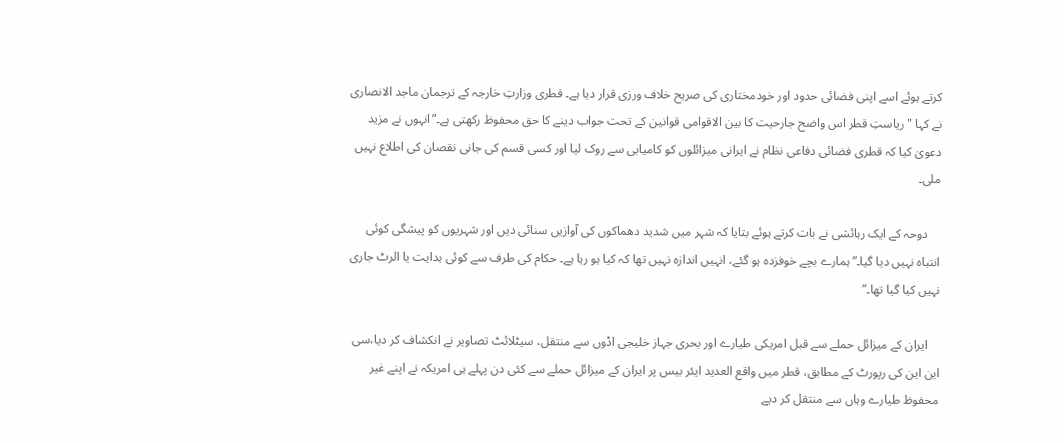کرتے ہوئے اسے اپنی فضائی حدود اور خودمختاری کی صریح خلاف ورزی قرار دیا ہے۔ قطری وزارتِ خارجہ کے ترجمان ماجد الانصاری نے کہا "ریاستِ قطر اس واضح جارحیت کا بین الاقوامی قوانین کے تحت جواب دینے کا حق محفوظ رکھتی ہے۔”انہوں نے مزید دعویٰ کیا کہ قطری فضائی دفاعی نظام نے ایرانی میزائلوں کو کامیابی سے روک لیا اور کسی قسم کی جانی نقصان کی اطلاع نہیں ملی۔

    دوحہ کے ایک رہائشی نے بات کرتے ہوئے بتایا کہ شہر میں شدید دھماکوں کی آوازیں سنائی دیں اور شہریوں کو پیشگی کوئی انتباہ نہیں دیا گیا۔”ہمارے بچے خوفزدہ ہو گئے، انہیں اندازہ نہیں تھا کہ کیا ہو رہا ہے۔ حکام کی طرف سے کوئی ہدایت یا الرٹ جاری نہیں کیا گیا تھا۔”

    ایران کے میزائل حملے سے قبل امریکی طیارے اور بحری جہاز خلیجی اڈوں سے منتقل، سیٹلائٹ تصاویر نے انکشاف کر دیا،سی این این کی رپورٹ کے مطابق، قطر میں واقع العدید ایئر بیس پر ایران کے میزائل حملے سے کئی دن پہلے ہی امریکہ نے اپنے غیر محفوظ طیارے وہاں سے منتقل کر دیے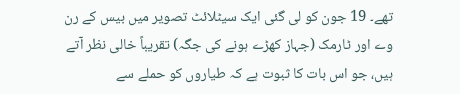تھے۔ 19 جون کو لی گئی ایک سیٹلائٹ تصویر میں بیس کے رن وے اور ٹارمک (جہاز کھڑے ہونے کی جگہ) تقریباً خالی نظر آتے ہیں، جو اس بات کا ثبوت ہے کہ طیاروں کو حملے سے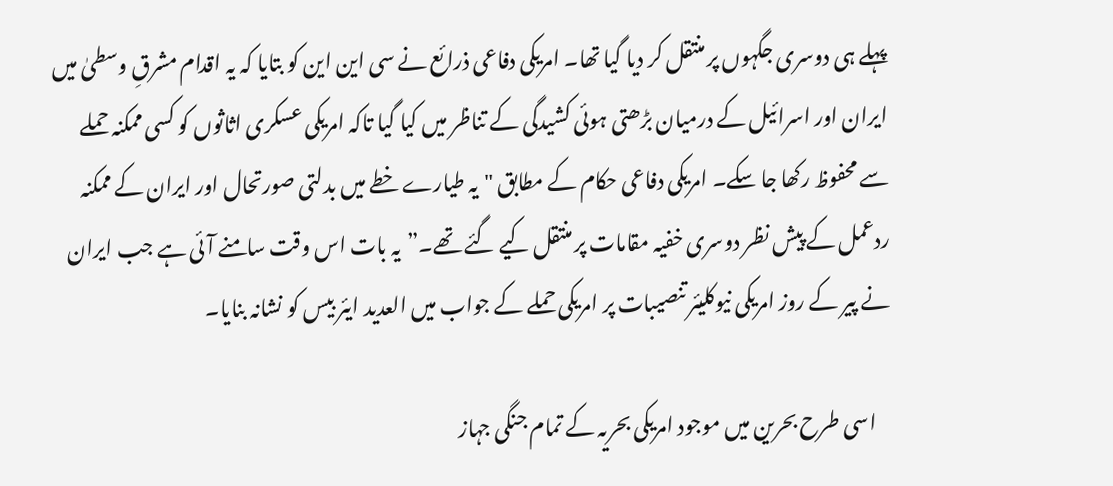پہلے ہی دوسری جگہوں پر منتقل کر دیا گیا تھا۔ امریکی دفاعی ذرائع نے سی این این کو بتایا کہ یہ اقدام مشرقِ وسطیٰ میں ایران اور اسرائیل کے درمیان بڑھتی ہوئی کشیدگی کے تناظر میں کیا گیا تاکہ امریکی عسکری اثاثوں کو کسی ممکنہ حملے سے محفوظ رکھا جا سکے۔ امریکی دفاعی حکام کے مطابق "یہ طیارے خطے میں بدلتی صورتحال اور ایران کے ممکنہ ردعمل کے پیش نظر دوسری خفیہ مقامات پر منتقل کیے گئے تھے۔”یہ بات اس وقت سامنے آئی ہے جب ایران نے پیر کے روز امریکی نیوکلیئر تنصیبات پر امریکی حملے کے جواب میں العدید ایئر بیس کو نشانہ بنایا۔

    اسی طرح بحرین میں موجود امریکی بحریہ کے تمام جنگی جہاز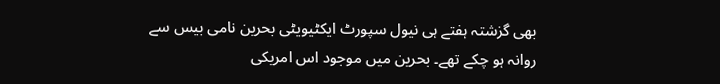بھی گزشتہ ہفتے ہی نیول سپورٹ ایکٹیویٹی بحرین نامی بیس سے روانہ ہو چکے تھے۔ بحرین میں موجود اس امریکی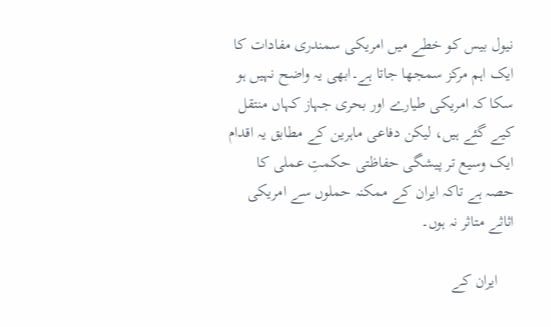نیول بیس کو خطے میں امریکی سمندری مفادات کا ایک اہم مرکز سمجھا جاتا ہے۔ابھی یہ واضح نہیں ہو سکا کہ امریکی طیارے اور بحری جہاز کہاں منتقل کیے گئے ہیں، لیکن دفاعی ماہرین کے مطابق یہ اقدام ایک وسیع تر پیشگی حفاظتی حکمتِ عملی کا حصہ ہے تاکہ ایران کے ممکنہ حملوں سے امریکی اثاثے متاثر نہ ہوں۔

    ایران کے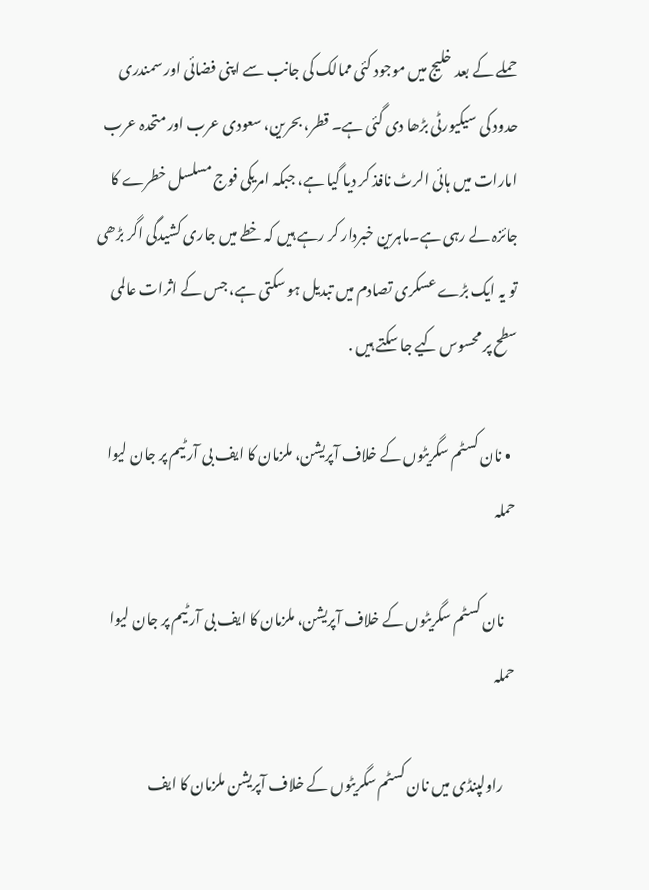حملے کے بعد خلیج میں موجود کئی ممالک کی جانب سے اپنی فضائی اور سمندری حدود کی سیکیورٹی بڑھا دی گئی ہے۔ قطر، بحرین، سعودی عرب اور متحدہ عرب امارات میں ہائی الرٹ نافذ کر دیا گیا ہے، جبکہ امریکی فوج مسلسل خطرے کا جائزہ لے رہی ہے۔ماہرین خبردار کر رہے ہیں کہ خطے میں جاری کشیدگی اگر بڑھی تو یہ ایک بڑے عسکری تصادم میں تبدیل ہو سکتی ہے، جس کے اثرات عالمی سطح پر محسوس کیے جا سکتے ہیں .

  • نان کسٹم سگریٹوں کے خلاف آپریشن، ملزمان کا ایف بی آر ٹیم پر جان لیوا  حملہ

    نان کسٹم سگریٹوں کے خلاف آپریشن، ملزمان کا ایف بی آر ٹیم پر جان لیوا حملہ

    راولپنڈی میں نان کسٹم سگریٹوں کے خلاف آپریشن ملزمان کا ایف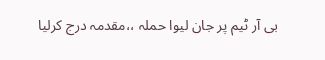بی آر ٹیم پر جان لیوا حملہ ،،مقدمہ درج کرلیا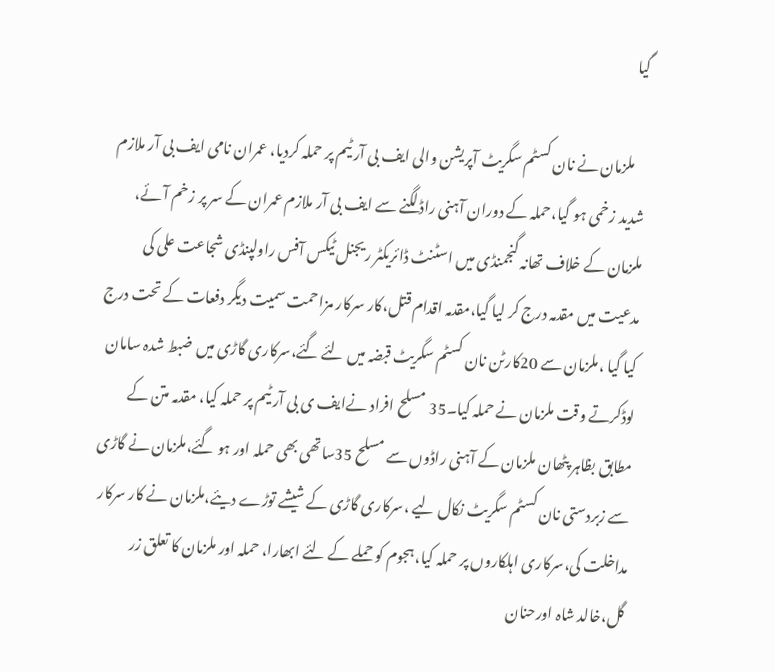گیا

    ملزمان نے نان کسٹم سگریٹ آپریشن والی ایف بی آر ٹیم پر حملہ کردیا، عمران نامی ایف بی آر ملازم شدید زخمی ہو گیا،حملہ کے دوران آہنی راڈ لگنے سے ایف بی آر ملازم عمران کے سر پر زخم آئے، ملزمان کے خلاف تھانہ گنجمنڈی میں اسٹنٹ ڈائریکٹر ریجنل ٹیکس آفس راولپنڈی شجاعت علی کی مدعیت میں مقدمہ درج کر لیا گیا،مقدمہ اقدام قتل،کار سرکار مزاحمت سمیت دیگر دفعات کے تحت درج کیا گیا ،ملزمان سے 20کارٹن نان کسٹم سگریٹ قبضہ میں لئے گئے،سرکاری گاڑی میں ضبط شدہ سامان لوڈکرتے وقت ملزمان نے حملہ کیا۔35 مسلح افراد نےایف ی بی آر ٹیم پر حملہ کیا، مقدمہ متن کے مطابق بظاہر پٹھان ملزمان کے آہنی راڈوں سے مسلح 35ساتھی بھی حملہ اور ہو گئے،ملزمان نے گاڑی سے زبردستی نان کسٹم سگریٹ نکال لیے ،سرکاری گاڑی کے شیشے توڑے دیئے،ملزمان نے کار سرکار مداخلت کی،سرکاری اہلکاروں پر حملہ کیا،ہجوم کو حملے کے لئے ابھارا، حملہ اور ملزمان کا تعلق زر گل،خالد شاہ اورحنان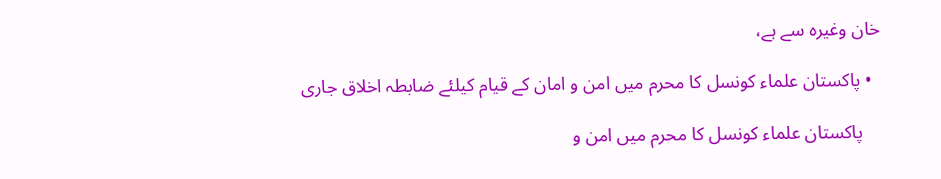خان وغیرہ سے ہے،

  • پاکستان علماء کونسل کا محرم میں امن و امان کے قیام کیلئے ضابطہ اخلاق جاری

    پاکستان علماء کونسل کا محرم میں امن و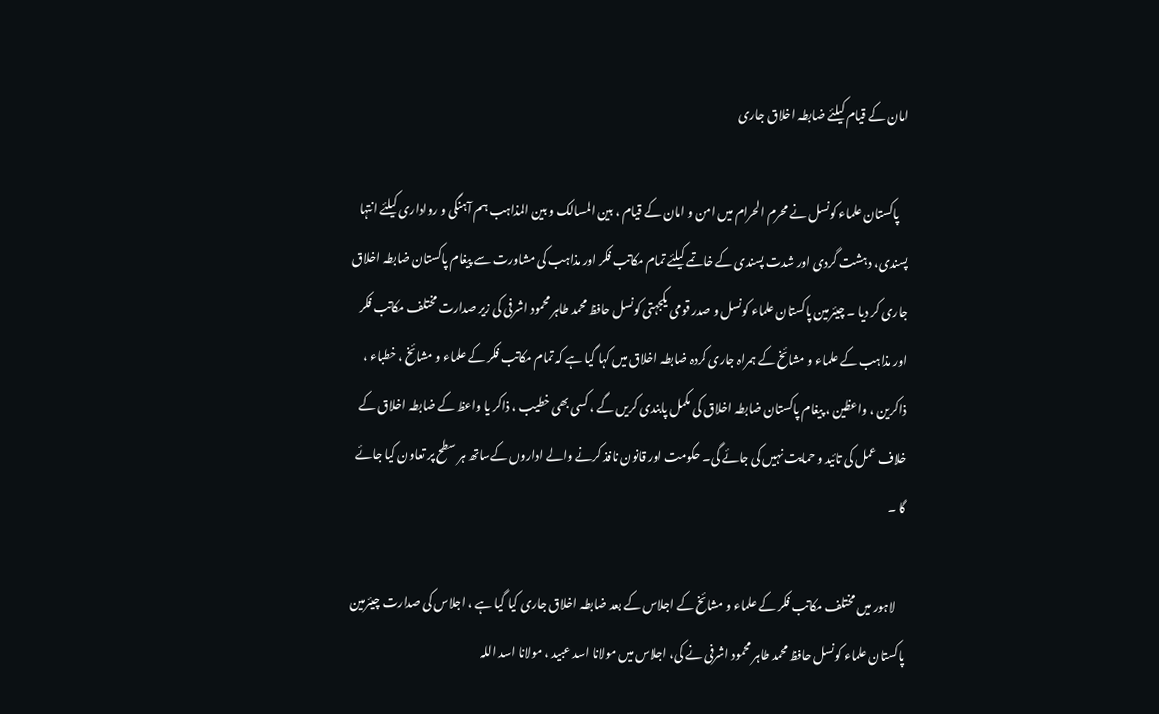امان کے قیام کیلئے ضابطہ اخلاق جاری

    پاکستان علماء کونسل نے محرم الحرام میں امن و امان کے قیام ، بین المسالک و بین المذاہب ہم آہنگی و رواداری کیلئے انتہا پسندی، دہشت گردی اور شدت پسندی کے خاتمے کیلئے تمام مکاتب فکر اور مذاہب کی مشاورت سے پیغام پاکستان ضابطہ اخلاق جاری کر دیا ۔ چیئرمین پاکستان علماء کونسل و صدر قومی یکجہتی کونسل حافظ محمد طاہر محمود اشرفی کی زیر صدارت مختلف مکاتب فکر اور مذاہب کے علماء و مشائخ کے ہمراہ جاری کردہ ضابطہ اخلاق میں کہا گیا ہے کہ تمام مکاتب فکر کے علماء و مشائخ ، خطباء ، ذاکرین ، واعظین ، پیغام پاکستان ضابطہ اخلاق کی مکمل پابندی کریں گے ، کسی بھی خطیب ، ذاکر یا واعظ کے ضابطہ اخلاق کے خلاف عمل کی تائید و حمایت نہیں کی جائے گی۔ حکومت اور قانون نافذ کرنے والے اداروں کےساتھ ہر سطح پر تعاون کیا جائے گا ۔

    لاہور میں مختلف مکاتب فکر کے علماء و مشائخ کے اجلاس کے بعد ضابطہ اخلاق جاری کیا گیا ہے ، اجلاس کی صدارت چیئرمین پاکستان علماء کونسل حافظ محمد طاہر محمود اشرفی نے کی، اجلاس میں مولانا اسد عبید ، مولانا اسد اللہ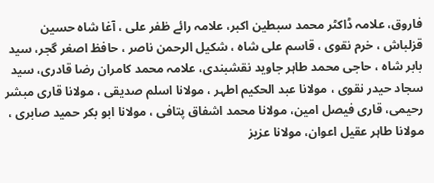فاروق، علامہ ڈاکٹر محمد سبطین اکبر، علامہ رائے ظفر علی ، آغا شاہ حسین قزلباش ، خرم نقوی ، قاسم علی شاہ ، شکیل الرحمن ناصر ، حافظ اصغر گجر، سید بابر شاہ ، حاجی محمد طاہر جاوید نقشبندی، علامہ محمد کامران رضا قادری، سید سجاد حیدر نقوی ، مولانا عبد الحکیم اطہر ، مولانا اسلم صدیقی ، مولانا قاری مبشر رحیمی، قاری فیصل امین، مولانا محمد اشفاق پتافی ، مولانا ابو بکر حمید صابری ، مولانا طاہر عقیل اعوان، مولانا عزیز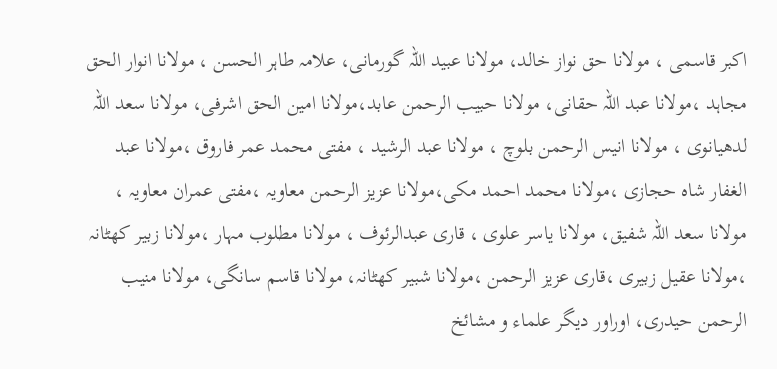اکبر قاسمی ، مولانا حق نواز خالد، مولانا عبید اللہ گورمانی، علامہ طاہر الحسن ، مولانا انوار الحق مجاہد ،مولانا عبد اللہ حقانی، مولانا حبیب الرحمن عابد،مولانا امین الحق اشرفی، مولانا سعد اللہ لدھیانوی ، مولانا انیس الرحمن بلوچ ، مولانا عبد الرشید ، مفتی محمد عمر فاروق ،مولانا عبد الغفار شاہ حجازی ،مولانا محمد احمد مکی،مولانا عزیز الرحمن معاویہ ،مفتی عمران معاویہ ، مولانا سعد اللہ شفیق، مولانا یاسر علوی ، قاری عبدالرئوف ، مولانا مطلوب مہار ،مولانا زبیر کھٹانہ ،مولانا عقیل زبیری ،قاری عزیز الرحمن ،مولانا شبیر کھٹانہ، مولانا قاسم سانگی، مولانا منیب الرحمن حیدری، اوراور دیگر علماء و مشائخ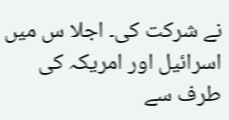نے شرکت کی۔ اجلا س میں اسرائیل اور امریکہ کی طرف سے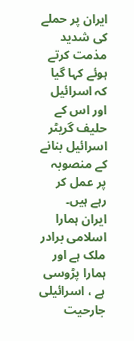ایران پر حملے کی شدید مذمت کرتے ہوئے کہا گیا کہ اسرائیل اور اس کے حلیف گریٹر اسرائیل بنانے کے منصوبہ پر عمل کر رہے ہیں۔ ایران ہمارا اسلامی برادر ملک ہے اور ہمارا پڑوسی ہے ، اسرائیلی جارحیت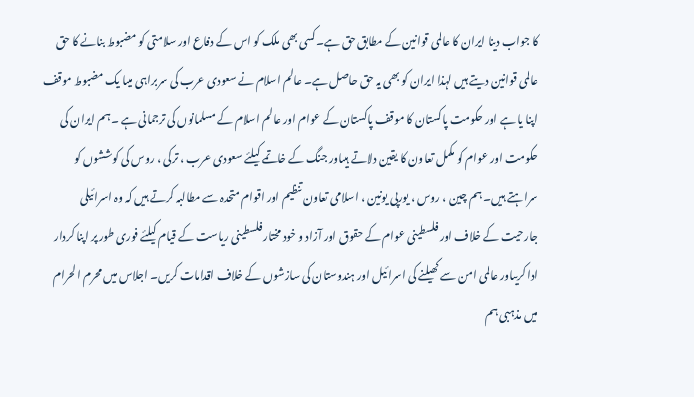کا جواب دینا ایران کا عالمی قوانین کے مطابق حق ہے۔کسی بھی ملک کو اس کے دفاع اور سلامتی کو مضبوط بنانے کا حق عالمی قوانین دیتے ہیں لہذا ایران کو بھی یہ حق حاصل ہے۔ عالم اسلام نے سعودی عرب کی سربراہی میںا یک مضبوط موقف اپنا یا ہے اور حکومت پاکستان کا موقف پاکستان کے عوام اور عالم اسلام کے مسلمانوں کی ترجمانی ہے ۔ہم ایران کی حکومت اور عوام کو مکمل تعاون کا یقین دلاتے ہیںاور جنگ کے خاتمے کیلئے سعودی عرب ، ترکی ، روس کی کوششوں کو سراہتے ہیں۔ ہم چین ، روس ، یورپی یونین ، اسلامی تعاون تنظیم اور اقوام متحدہ سے مطالبہ کرتے ہیں کہ وہ اسرائیلی جارحیت کے خلاف اور فلسطینی عوام کے حقوق اور آزاد و خود مختار فلسطینی ریاست کے قیام کیلئے فوری طور پر اپنا کردار ادا کریںاور عالمی امن سے کھیلنے کی اسرائیل اور ہندوستان کی سازشوں کے خلاف اقدامات کریں۔ اجلاس میں محرم الحرام میں مذہبی ہم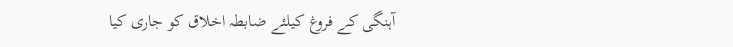آہنگی کے فروغ کیلئے ضابطہ اخلاق کو جاری کیا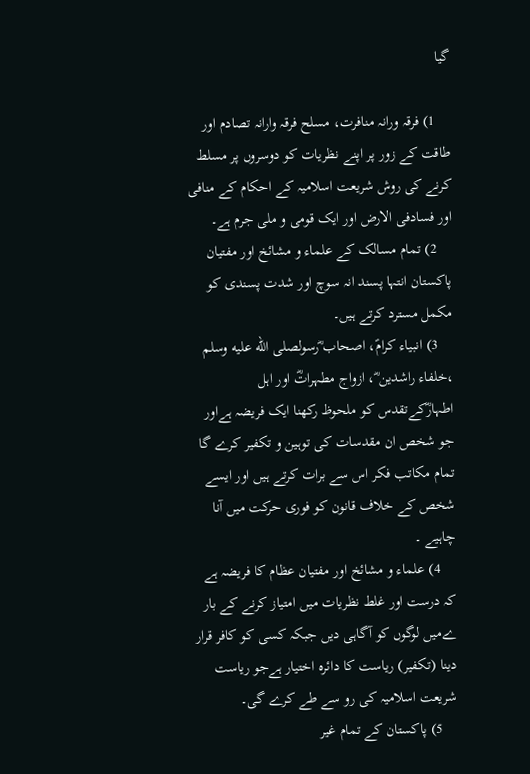گیا

    1) فرقہ ورانہ منافرت، مسلح فرقہ وارانہ تصادم اور طاقت کے زور پر اپنے نظریات کو دوسروں پر مسلط کرنے کی روش شریعت اسلامیہ کے احکام کے منافی اور فسادفی الارض اور ایک قومی و ملی جرم ہے۔
    2) تمام مسالک کے علماء و مشائخ اور مفتیان پاکستان انتہا پسند انہ سوچ اور شدت پسندی کو مکمل مسترد کرتے ہیں۔
    3) انبیاء کرامؑ، اصحاب ؓرسولصلى الله عليه وسلم ،خلفاء راشدین ؓ، ازواج مطہراتؓ اور اہل اطہارؓکےتقدس کو ملحوظ رکھنا ایک فریضہ ہےاور جو شخص ان مقدسات کی توہین و تکفیر کرے گا تمام مکاتب فکر اس سے برات کرتے ہیں اور ایسے شخص کے خلاف قانون کو فوری حرکت میں آنا چاہیے ۔
    4) علماء و مشائخ اور مفتیان عظام کا فریضہ ہے کہ درست اور غلط نظریات میں امتیاز کرنے کے بار ےمیں لوگوں کو آگاہی دیں جبکہ کسی کو کافر قرار دینا (تکفیر) ریاست کا دائرہ اختیار ہےجو ریاست شریعت اسلامیہ کی رو سے طے کرے گی۔
    5) پاکستان کے تمام غیر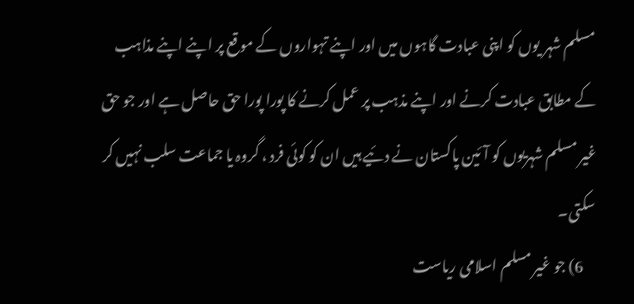مسلم شہر یوں کو اپنی عبادت گاہوں میں اور اپنے تہواروں کے موقع پر اپنے اپنے مذاہب کے مطابق عبادت کرنے اور اپنے مذہب پر عمل کرنے کا پورا پورا حق حاصل ہے اور جو حق غیر مسلم شہریوں کو آئین پاکستان نے دئیے ہیں ان کو کوئی فرد ، گروہ یا جماعت سلب نہیں کر سکتی۔
    6) جو غیر مسلم اسلامی ریاست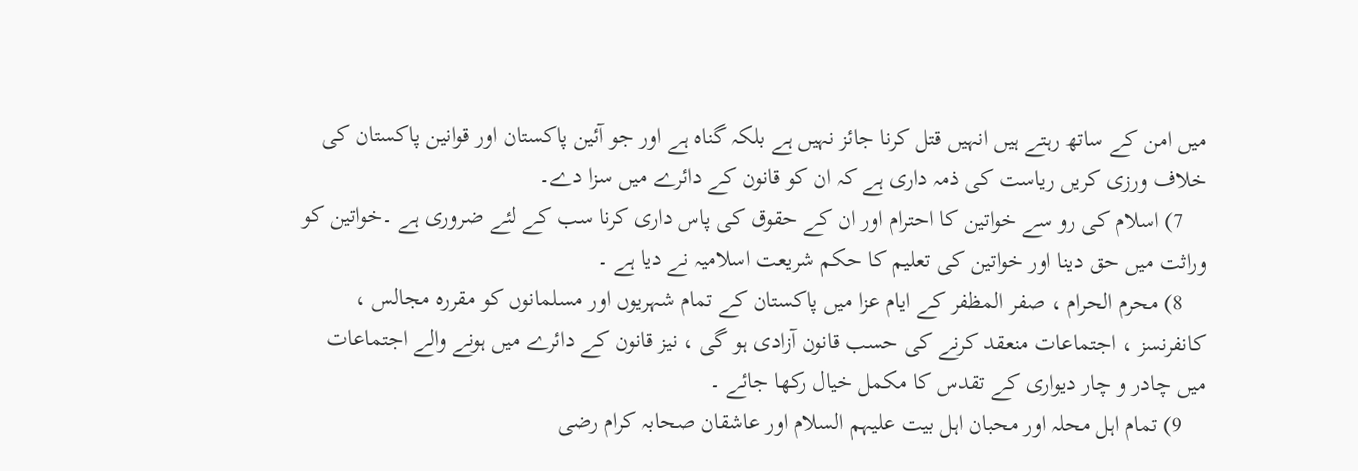میں امن کے ساتھ رہتے ہیں انہیں قتل کرنا جائز نہیں ہے بلکہ گناہ ہے اور جو آئین پاکستان اور قوانین پاکستان کی خلاف ورزی کریں ریاست کی ذمہ داری ہے کہ ان کو قانون کے دائرے میں سزا دے۔
    7) اسلام کی رو سے خواتین کا احترام اور ان کے حقوق کی پاس داری کرنا سب کے لئے ضروری ہے ۔خواتین کو وراثت میں حق دینا اور خواتین کی تعلیم کا حکم شریعت اسلامیہ نے دیا ہے ۔
    8) محرم الحرام ، صفر المظفر کے ایام عزا میں پاکستان کے تمام شہریوں اور مسلمانوں کو مقررہ مجالس ، کانفرنسز ، اجتماعات منعقد کرنے کی حسب قانون آزادی ہو گی ، نیز قانون کے دائرے میں ہونے والے اجتماعات میں چادر و چار دیواری کے تقدس کا مکمل خیال رکھا جائے ۔
    9) تمام اہل محلہ اور محبان اہل بیت علیہم السلام اور عاشقان صحابہ کرام رضی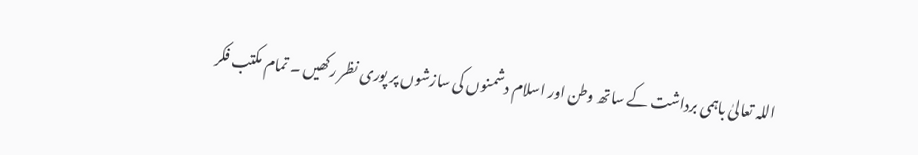اللہ تعالیٰ باہمی برداشت کے ساتھ وطن اور اسلام دشمنوں کی سازشوں پر پوری نظر رکھیں ۔ تمام مکتب فکر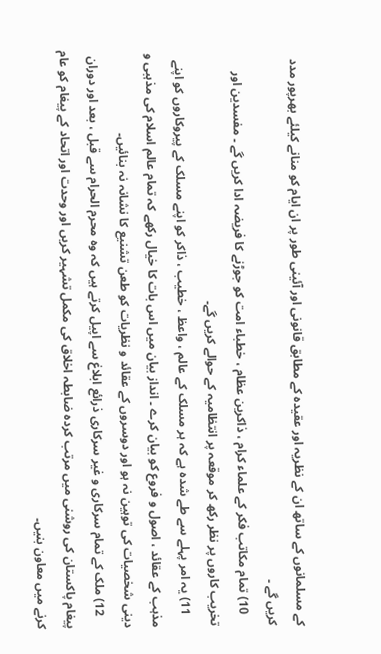کے مسلمانوں کے ساتھ ان کے نظریہ اور عقیدہ کے مطابق قانونی اور آئینی طور پر ان ایام کو منانے کیلئے بھرپور مدد کریں گے ۔
    10) تمام مکاتب فکر کے علماء کرام ، ذاکرین عظام ، خطباء امت کو جوڑنے کا فریضہ ادا کریں گے ۔ مفسدین اور تخریب کاروں پر نظر رکھ کر موقعہ پر انتظامیہ کے حوالے کریں گے۔
    11) یہ امر پہلے سے طے شدہ ہے کہ ہر مسلک کے عالم ، واعظ ، خطیب ، ذاکر کو اپنے مسلک کے پیروکاروں کو اپنے مذہب کے عقائد ، اصول و فروع کو بیان کرے ۔ انداز بیان میں اس بات کا خیال رکھے کہ تمام عالم اسلام کی مذہبی و دینی شخصیات کی توہین نہ ہو اور دوسروں کے عقائد و نظریات کو طعن تشنیع کا نشانہ نہ بنائیں۔
    12) ملک کے تمام سرکاری و غیر سرکاری ذرائع ابلاغ سے اپیل کرتے ہیں کہ وہ محرم الحرام سے قبل ، بعد اور دوران پیغام پاکستان کی روشنی میں مرتب کردہ ضابطہ اخلاق کی مکمل تشہیر کریں اور وحدت اور اتحاد کے پیغام کو عام کرنے میں معاون بنیں۔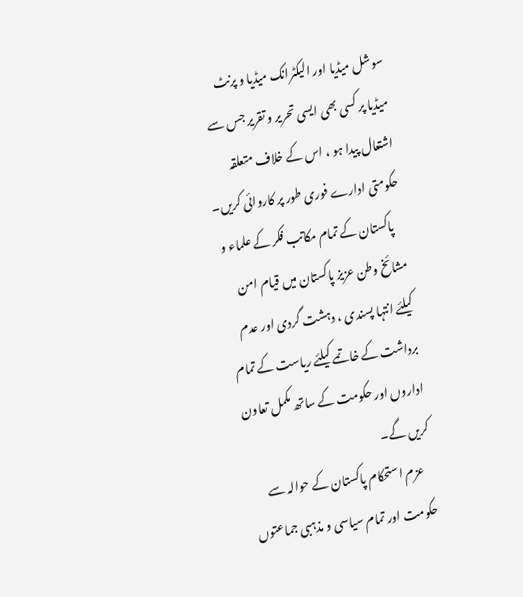سوشل میڈیا اور الیکٹرانک میڈیا و پرنٹ میڈیا پر کسی بھی ایسی تحریر و تقریر جس سے اشتعال پیدا ہو ، اس کے خلاف متعلقہ حکومتی ادارے فوری طور پر کاروائی کریں۔
    پاکستان کے تمام مکاتب فکر کے علماء و مشائخ وطن عزیز پاکستان میں قیام امن کیلئے انتہا پسندی ، دہشت گردی اور عدم برداشت کے خاتمے کیلئے ریاست کے تمام اداروں اور حکومت کے ساتھ مکمل تعاون کریں گے۔
    عزم استحکام پاکستان کے حوالہ سے حکومت اور تمام سیاسی و مذہبی جماعتوں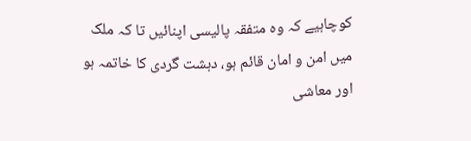کوچاہیے کہ وہ متفقہ پالیسی اپنائیں تا کہ ملک میں امن و امان قائم ہو، دہشت گردی کا خاتمہ ہو اور معاشی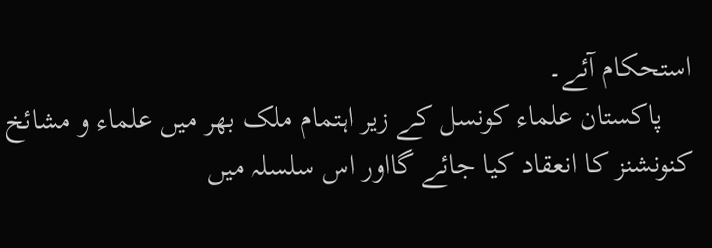استحکام آئے۔
    پاکستان علماء کونسل کے زیر اہتمام ملک بھر میں علماء و مشائخ کنونشنز کا انعقاد کیا جائے گااور اس سلسلہ میں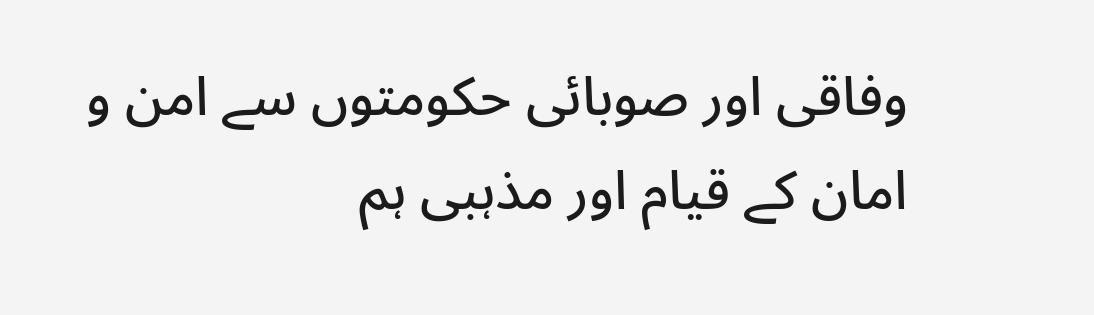وفاقی اور صوبائی حکومتوں سے امن و امان کے قیام اور مذہبی ہم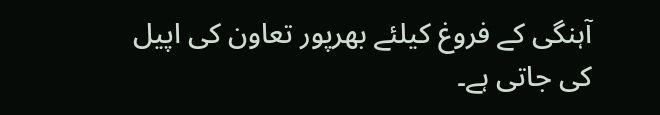آہنگی کے فروغ کیلئے بھرپور تعاون کی اپیل کی جاتی ہے۔